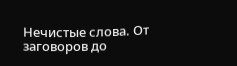Нечистые слова. От заговоров до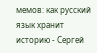мемов: как русский язык хранит историю - Сергей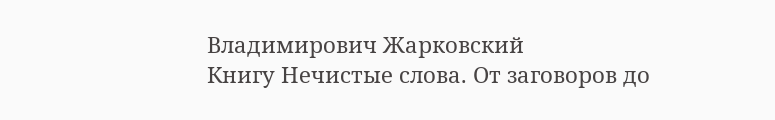Владимирович Жарковский
Книгу Нечистые слова. От заговоров до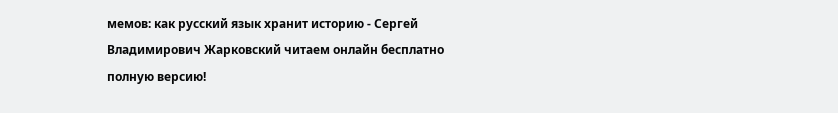мемов: как русский язык хранит историю - Сергей Владимирович Жарковский читаем онлайн бесплатно полную версию!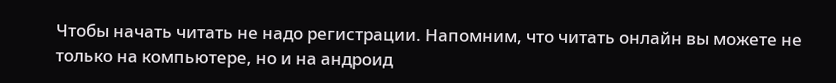Чтобы начать читать не надо регистрации. Напомним, что читать онлайн вы можете не только на компьютере, но и на андроид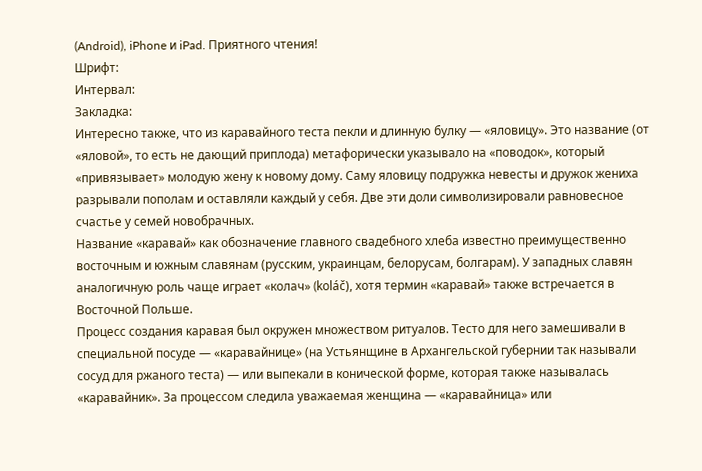(Android), iPhone и iPad. Приятного чтения!
Шрифт:
Интервал:
Закладка:
Интересно также, что из каравайного теста пекли и длинную булку — «яловицу». Это название (от «яловой», то есть не дающий приплода) метафорически указывало на «поводок», который «привязывает» молодую жену к новому дому. Саму яловицу подружка невесты и дружок жениха разрывали пополам и оставляли каждый у себя. Две эти доли символизировали равновесное счастье у семей новобрачных.
Название «каравай» как обозначение главного свадебного хлеба известно преимущественно восточным и южным славянам (русским, украинцам, белорусам, болгарам). У западных славян аналогичную роль чаще играет «колач» (koláč), хотя термин «каравай» также встречается в Восточной Польше.
Процесс создания каравая был окружен множеством ритуалов. Тесто для него замешивали в специальной посуде — «каравайнице» (на Устьянщине в Архангельской губернии так называли сосуд для ржаного теста) — или выпекали в конической форме, которая также называлась «каравайник». За процессом следила уважаемая женщина — «каравайница» или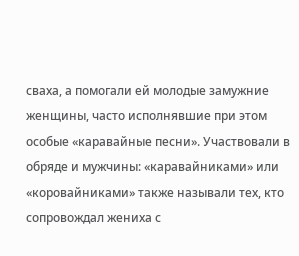сваха, а помогали ей молодые замужние женщины, часто исполнявшие при этом особые «каравайные песни». Участвовали в обряде и мужчины: «каравайниками» или «коровайниками» также называли тех, кто сопровождал жениха с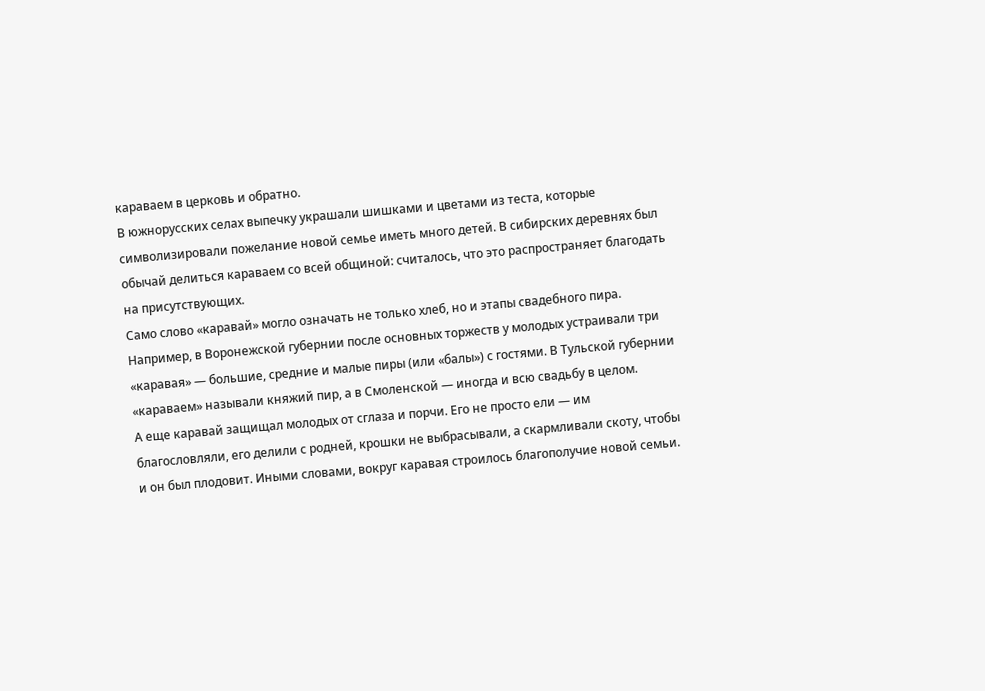караваем в церковь и обратно.
В южнорусских селах выпечку украшали шишками и цветами из теста, которые символизировали пожелание новой семье иметь много детей. В сибирских деревнях был обычай делиться караваем со всей общиной: считалось, что это распространяет благодать на присутствующих.
Само слово «каравай» могло означать не только хлеб, но и этапы свадебного пира. Например, в Воронежской губернии после основных торжеств у молодых устраивали три «каравая» — большие, средние и малые пиры (или «балы») с гостями. В Тульской губернии «караваем» называли княжий пир, а в Смоленской — иногда и всю свадьбу в целом.
А еще каравай защищал молодых от сглаза и порчи. Его не просто ели — им благословляли, его делили с родней, крошки не выбрасывали, а скармливали скоту, чтобы и он был плодовит. Иными словами, вокруг каравая строилось благополучие новой семьи.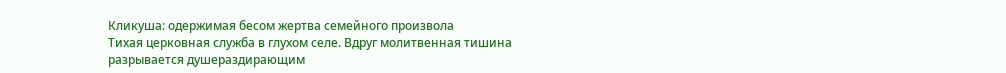Кликуша: одержимая бесом жертва семейного произвола
Тихая церковная служба в глухом селе. Вдруг молитвенная тишина разрывается душераздирающим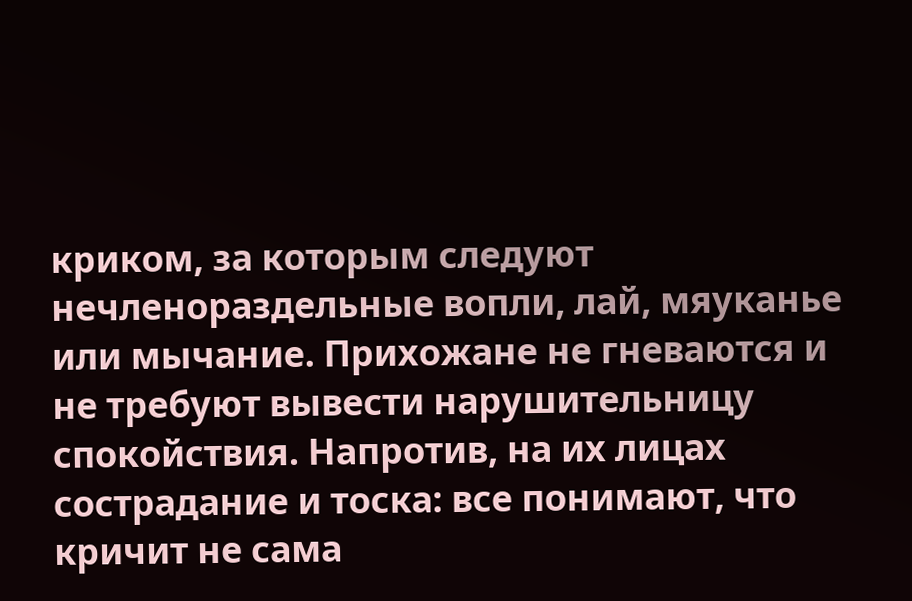криком, за которым следуют нечленораздельные вопли, лай, мяуканье или мычание. Прихожане не гневаются и не требуют вывести нарушительницу спокойствия. Напротив, на их лицах сострадание и тоска: все понимают, что кричит не сама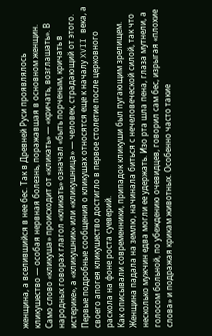женщина, а вселившийся в нее бес. Так в Древней Руси проявлялось кликушество — особая нервная болезнь, поражавшая в основном женщин.
Само слово «кликуша» происходит от «кликать» — «кричать, возглашать». В народных говорах глагол «кликать» означал «быть порченым, кричать в истерике», а «кликушник» или «кликушница» — человек, страдающий от этого. Первые подробные сообщения о кликушах относятся еще к началу XVII века, а своего апогея кликушество достигло в первое столетие после церковного раскола на фоне роста суеверий.
Как описывали современники, припадок кликуши был пугающим зрелищем. Женщина падала на землю, начинала биться с нечеловеческой силой, так что несколько мужчин едва могли ее удержать. Изо рта шла пена, глаза мутнели, а голосом больной, по убеждению очевидцев, говорил сам бес, изрыгая «плохие слова» и подражая крикам животных. Особенно часто такие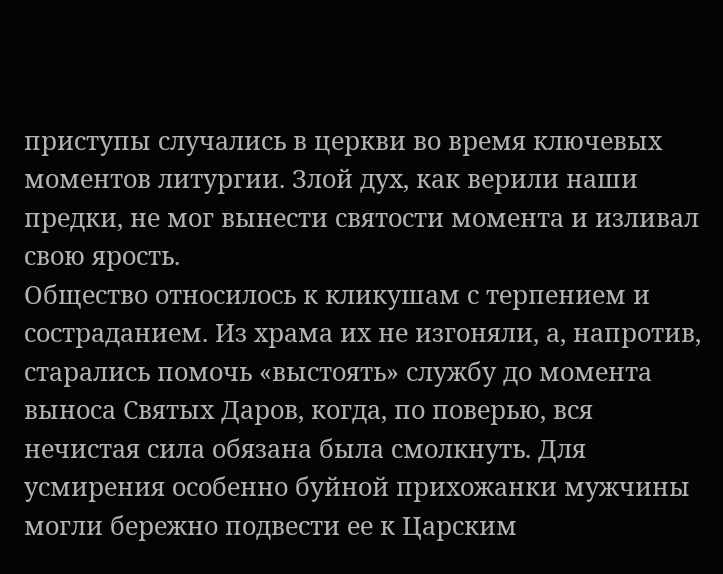приступы случались в церкви во время ключевых моментов литургии. Злой дух, как верили наши предки, не мог вынести святости момента и изливал свою ярость.
Общество относилось к кликушам с терпением и состраданием. Из храма их не изгоняли, а, напротив, старались помочь «выстоять» службу до момента выноса Святых Даров, когда, по поверью, вся нечистая сила обязана была смолкнуть. Для усмирения особенно буйной прихожанки мужчины могли бережно подвести ее к Царским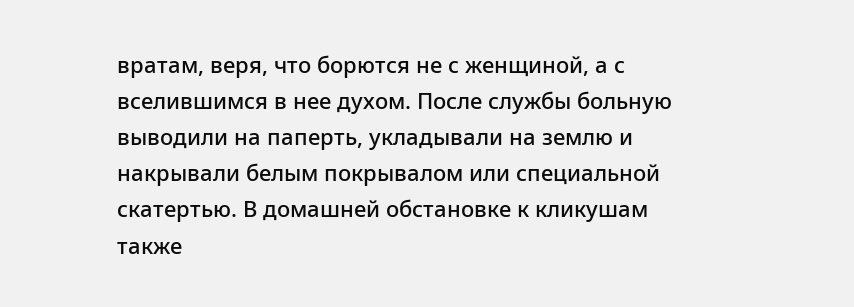вратам, веря, что борются не с женщиной, а с вселившимся в нее духом. После службы больную выводили на паперть, укладывали на землю и накрывали белым покрывалом или специальной скатертью. В домашней обстановке к кликушам также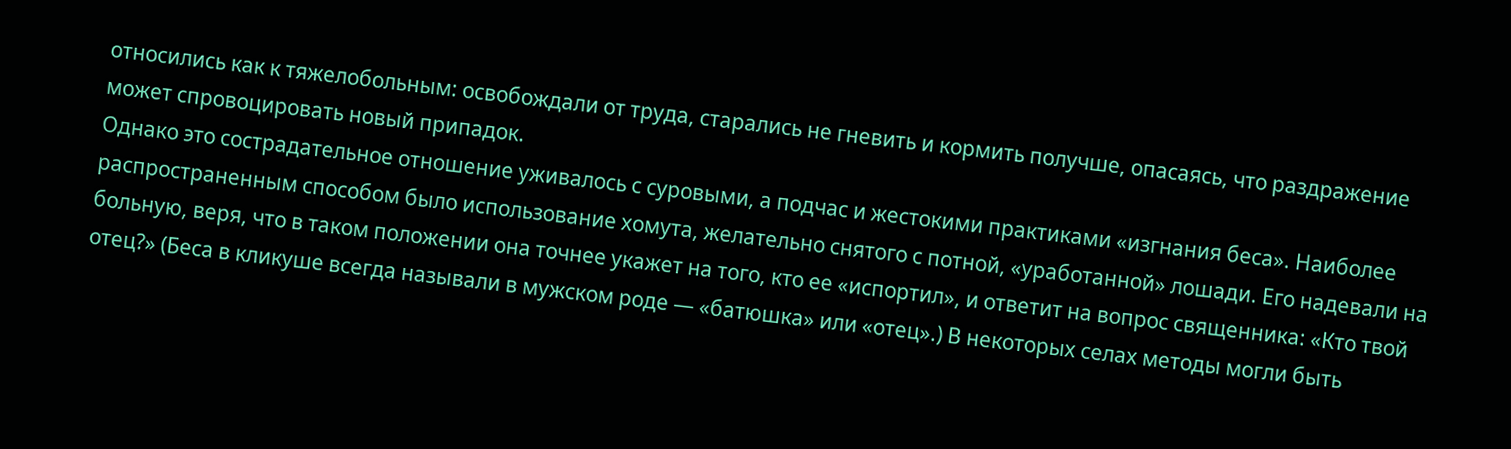относились как к тяжелобольным: освобождали от труда, старались не гневить и кормить получше, опасаясь, что раздражение может спровоцировать новый припадок.
Однако это сострадательное отношение уживалось с суровыми, а подчас и жестокими практиками «изгнания беса». Наиболее распространенным способом было использование хомута, желательно снятого с потной, «уработанной» лошади. Его надевали на больную, веря, что в таком положении она точнее укажет на того, кто ее «испортил», и ответит на вопрос священника: «Кто твой отец?» (Беса в кликуше всегда называли в мужском роде — «батюшка» или «отец».) В некоторых селах методы могли быть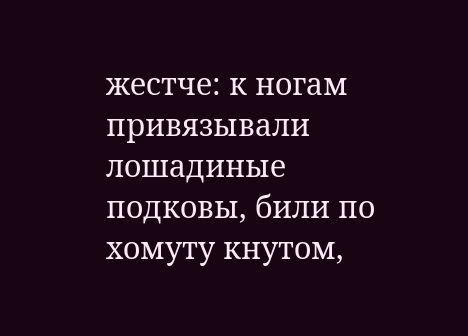жестче: к ногам привязывали лошадиные подковы, били по хомуту кнутом,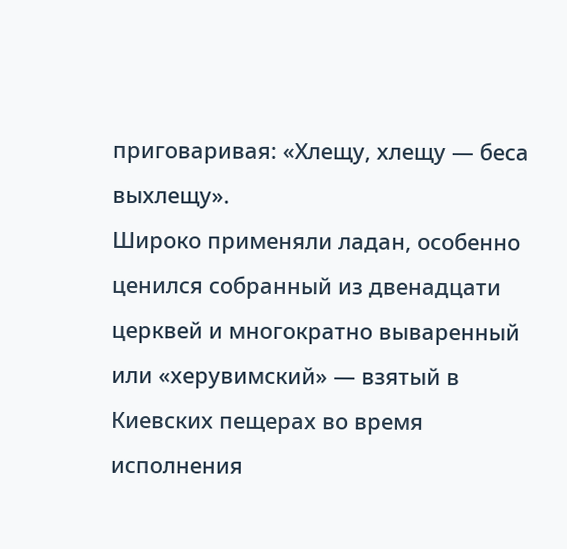приговаривая: «Хлещу, хлещу — беса выхлещу».
Широко применяли ладан, особенно ценился собранный из двенадцати церквей и многократно вываренный или «херувимский» — взятый в Киевских пещерах во время исполнения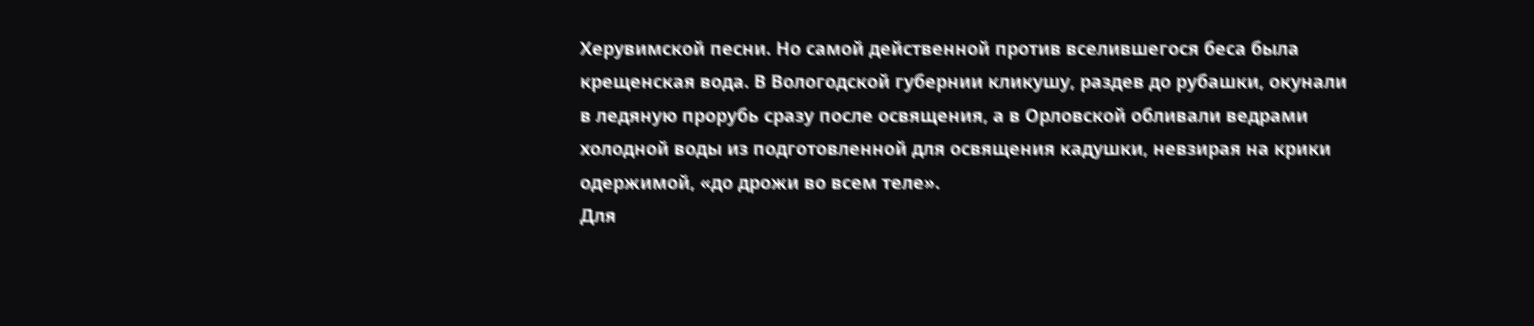Херувимской песни. Но самой действенной против вселившегося беса была крещенская вода. В Вологодской губернии кликушу, раздев до рубашки, окунали в ледяную прорубь сразу после освящения, а в Орловской обливали ведрами холодной воды из подготовленной для освящения кадушки, невзирая на крики одержимой, «до дрожи во всем теле».
Для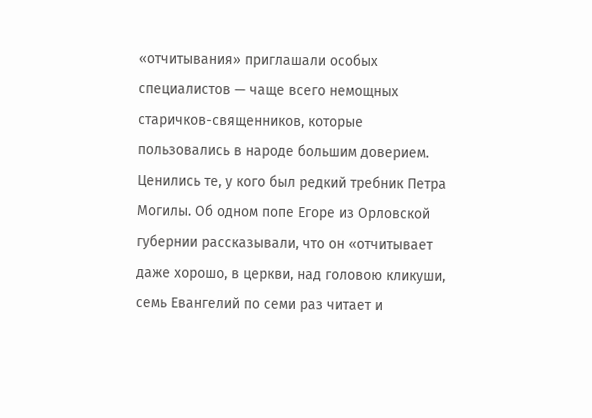«отчитывания» приглашали особых специалистов — чаще всего немощных старичков-священников, которые пользовались в народе большим доверием. Ценились те, у кого был редкий требник Петра Могилы. Об одном попе Егоре из Орловской губернии рассказывали, что он «отчитывает даже хорошо, в церкви, над головою кликуши, семь Евангелий по семи раз читает и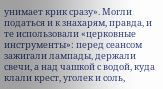унимает крик сразу». Могли податься и к знахарям, правда, и те использовали «церковные инструменты»: перед сеансом зажигали лампады, держали свечи, а над чашкой с водой, куда клали крест, уголек и соль,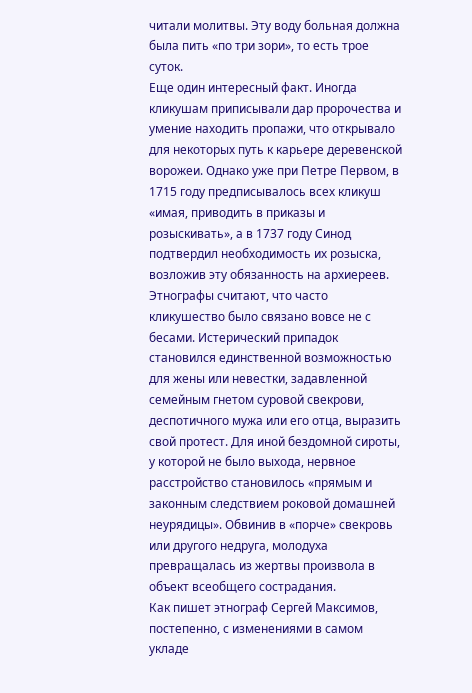читали молитвы. Эту воду больная должна была пить «по три зори», то есть трое суток.
Еще один интересный факт. Иногда кликушам приписывали дар пророчества и умение находить пропажи, что открывало для некоторых путь к карьере деревенской ворожеи. Однако уже при Петре Первом, в 1715 году предписывалось всех кликуш «имая, приводить в приказы и розыскивать», а в 1737 году Синод подтвердил необходимость их розыска, возложив эту обязанность на архиереев.
Этнографы считают, что часто кликушество было связано вовсе не с бесами. Истерический припадок становился единственной возможностью для жены или невестки, задавленной семейным гнетом суровой свекрови, деспотичного мужа или его отца, выразить свой протест. Для иной бездомной сироты, у которой не было выхода, нервное расстройство становилось «прямым и законным следствием роковой домашней неурядицы». Обвинив в «порче» свекровь или другого недруга, молодуха превращалась из жертвы произвола в объект всеобщего сострадания.
Как пишет этнограф Сергей Максимов, постепенно, с изменениями в самом укладе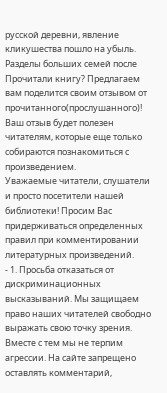русской деревни, явление кликушества пошло на убыль. Разделы больших семей после
Прочитали книгу? Предлагаем вам поделится своим отзывом от прочитанного(прослушанного)! Ваш отзыв будет полезен читателям, которые еще только собираются познакомиться с произведением.
Уважаемые читатели, слушатели и просто посетители нашей библиотеки! Просим Вас придерживаться определенных правил при комментировании литературных произведений.
- 1. Просьба отказаться от дискриминационных высказываний. Мы защищаем право наших читателей свободно выражать свою точку зрения. Вместе с тем мы не терпим агрессии. На сайте запрещено оставлять комментарий,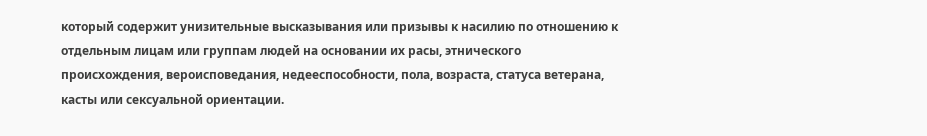который содержит унизительные высказывания или призывы к насилию по отношению к отдельным лицам или группам людей на основании их расы, этнического происхождения, вероисповедания, недееспособности, пола, возраста, статуса ветерана, касты или сексуальной ориентации.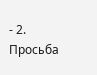- 2. Просьба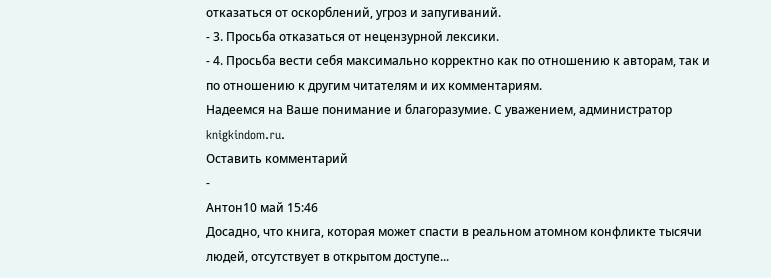отказаться от оскорблений, угроз и запугиваний.
- 3. Просьба отказаться от нецензурной лексики.
- 4. Просьба вести себя максимально корректно как по отношению к авторам, так и по отношению к другим читателям и их комментариям.
Надеемся на Ваше понимание и благоразумие. С уважением, администратор knigkindom.ru.
Оставить комментарий
-
Антон10 май 15:46
Досадно, что книга, которая может спасти в реальном атомном конфликте тысячи людей, отсутствует в открытом доступе...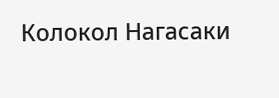Колокол Нагасаки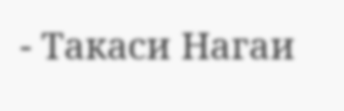- Такаси Нагаи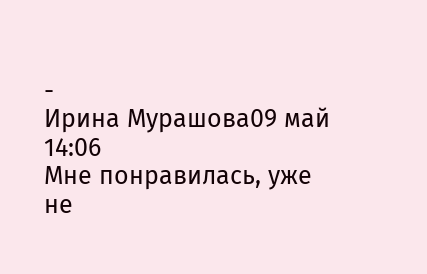-
Ирина Мурашова09 май 14:06
Мне понравилась, уже не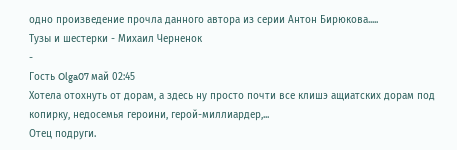одно произведение прочла данного автора из серии Антон Бирюкова.....
Тузы и шестерки - Михаил Черненок
-
Гость Olga07 май 02:45
Хотела отохнуть от дорам, а здесь ну просто почти все клишэ ащиатских дорам под копирку, недосемья героини, герой-миллиардер,...
Отец подруги.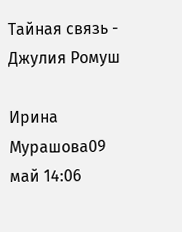Тайная связь - Джулия Ромуш

Ирина Мурашова09 май 14:06